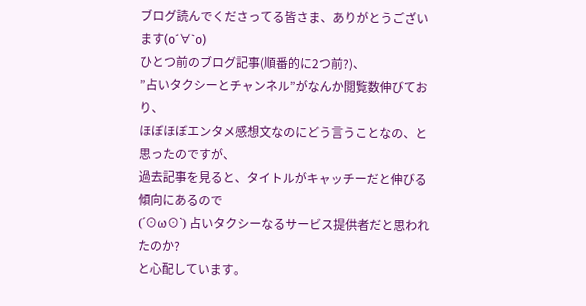ブログ読んでくださってる皆さま、ありがとうございます(о´∀`о)
ひとつ前のブログ記事(順番的に2つ前?)、
”占いタクシーとチャンネル”がなんか閲覧数伸びており、
ほぼほぼエンタメ感想文なのにどう言うことなの、と思ったのですが、
過去記事を見ると、タイトルがキャッチーだと伸びる傾向にあるので
(´⊙ω⊙`) 占いタクシーなるサービス提供者だと思われたのか?
と心配しています。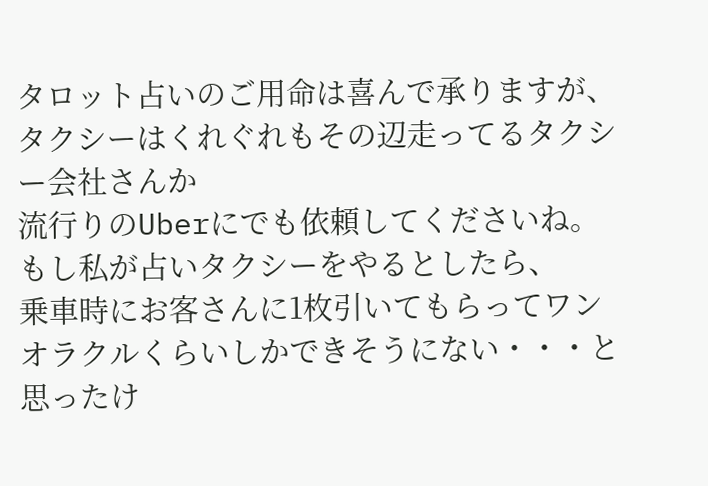タロット占いのご用命は喜んで承りますが、
タクシーはくれぐれもその辺走ってるタクシー会社さんか
流行りのUberにでも依頼してくださいね。
もし私が占いタクシーをやるとしたら、
乗車時にお客さんに1枚引いてもらってワンオラクルくらいしかできそうにない・・・と思ったけ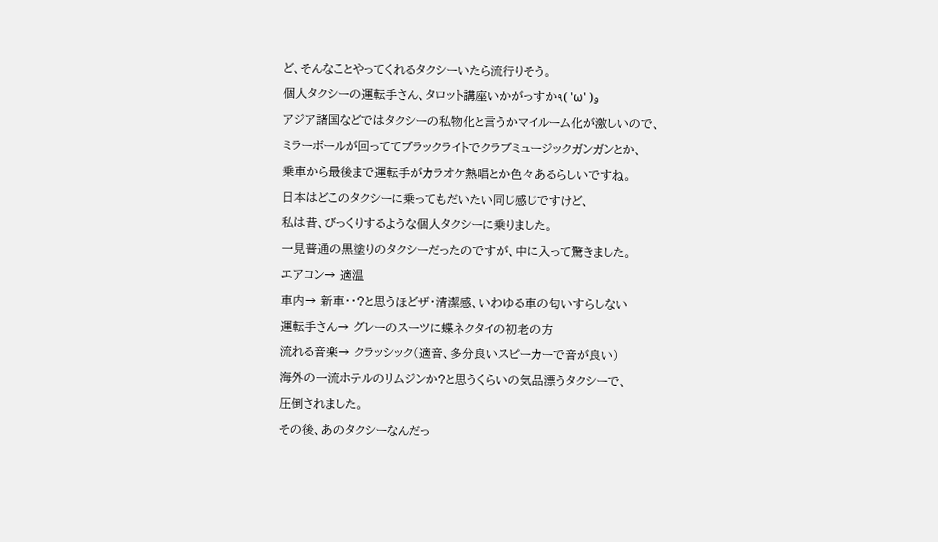ど、そんなことやってくれるタクシーいたら流行りそう。
個人タクシーの運転手さん、タロット講座いかがっすか٩( 'ω' )و
アジア諸国などではタクシーの私物化と言うかマイルーム化が激しいので、
ミラーボールが回っててブラックライトでクラブミュージックガンガンとか、
乗車から最後まで運転手がカラオケ熱唱とか色々あるらしいですね。
日本はどこのタクシーに乗ってもだいたい同じ感じですけど、
私は昔、びっくりするような個人タクシーに乗りました。
一見普通の黒塗りのタクシーだったのですが、中に入って驚きました。
エアコン→ 適温
車内→ 新車・・?と思うほどザ・清潔感、いわゆる車の匂いすらしない
運転手さん→ グレーのスーツに蝶ネクタイの初老の方
流れる音楽→ クラッシック(適音、多分良いスピーカーで音が良い)
海外の一流ホテルのリムジンか?と思うくらいの気品漂うタクシーで、
圧倒されました。
その後、あのタクシーなんだっ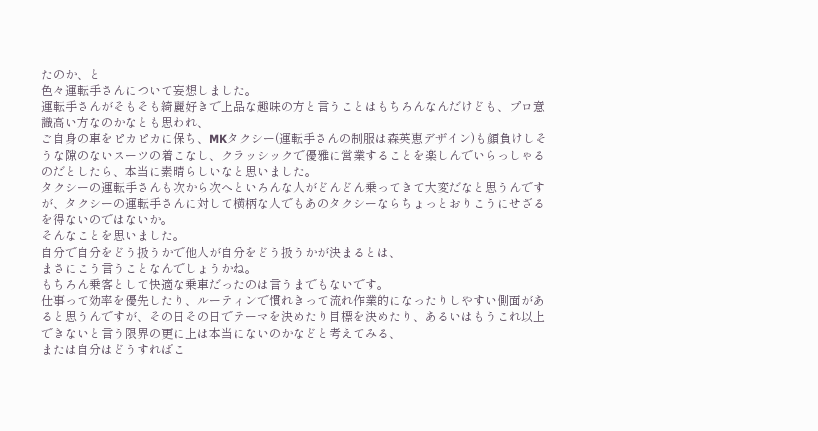たのか、と
色々運転手さんについて妄想しました。
運転手さんがそもそも綺麗好きで上品な趣味の方と言うことはもちろんなんだけども、プロ意識高い方なのかなとも思われ、
ご自身の車をピカピカに保ち、MKタクシー(運転手さんの制服は森英恵デザイン)も顔負けしそうな隙のないスーツの着こなし、クラッシックで優雅に営業することを楽しんでいらっしゃるのだとしたら、本当に素晴らしいなと思いました。
タクシーの運転手さんも次から次へといろんな人がどんどん乗ってきて大変だなと思うんですが、タクシーの運転手さんに対して横柄な人でもあのタクシーならちょっとおりこうにせざるを得ないのではないか。
そんなことを思いました。
自分で自分をどう扱うかで他人が自分をどう扱うかが決まるとは、
まさにこう言うことなんでしょうかね。
もちろん乗客として快適な乗車だったのは言うまでもないです。
仕事って効率を優先したり、ルーティンで慣れきって流れ作業的になったりしやすい側面があると思うんですが、その日その日でテーマを決めたり目標を決めたり、あるいはもうこれ以上できないと言う限界の更に上は本当にないのかなどと考えてみる、
または自分はどうすればこ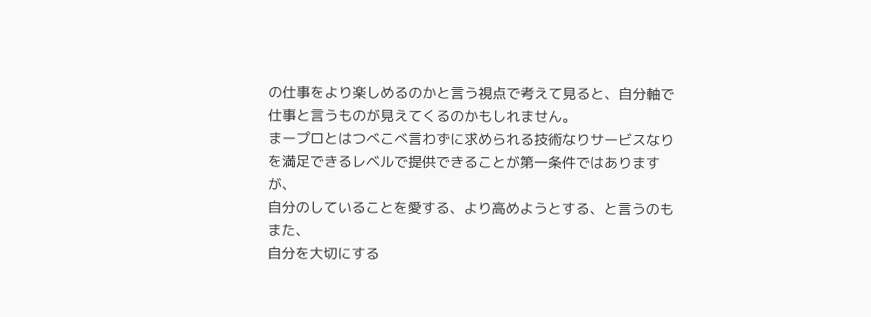の仕事をより楽しめるのかと言う視点で考えて見ると、自分軸で仕事と言うものが見えてくるのかもしれません。
まープロとはつべこべ言わずに求められる技術なりサービスなりを満足できるレベルで提供できることが第一条件ではありますが、
自分のしていることを愛する、より高めようとする、と言うのもまた、
自分を大切にする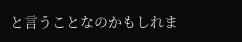と言うことなのかもしれま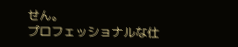せん。
プロフェッショナルな仕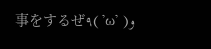事をするぜ٩( 'ω' )و